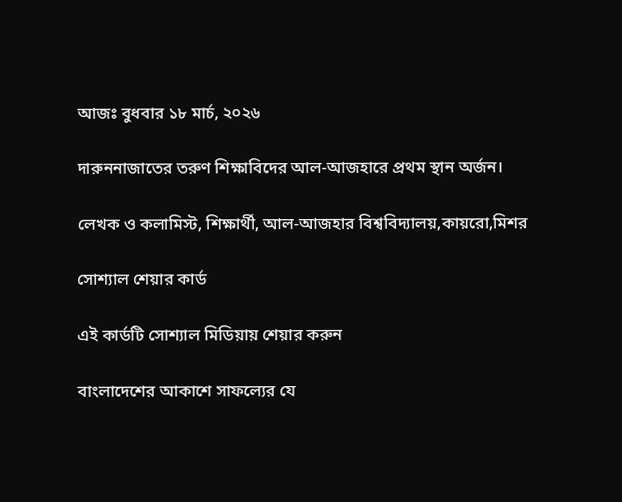আজঃ বুধবার ১৮ মার্চ, ২০২৬

দারুননাজাতের তরুণ শিক্ষাবিদের আল-আজহারে প্রথম স্থান অর্জন।

লেখক ও কলামিস্ট, শিক্ষার্থী, আল-আজহার বিশ্ববিদ্যালয়,কায়রো,মিশর

সোশ্যাল শেয়ার কার্ড

এই কার্ডটি সোশ্যাল মিডিয়ায় শেয়ার করুন

বাংলাদেশের আকাশে সাফল্যের যে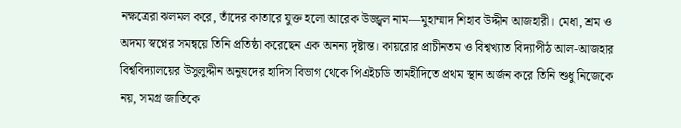নক্ষত্রেরা ঝলমল করে, তাঁদের কাতারে যুক্ত হলো আরেক উজ্জ্বল নাম—মুহাম্মাদ শিহাব উদ্দীন আজহারী। মেধা, শ্রম ও অদম্য স্বপ্নের সমন্বয়ে তিনি প্রতিষ্ঠা করেছেন এক অনন্য দৃষ্টান্ত। কায়রোর প্রাচীনতম ও বিশ্বখ্যাত বিদ্যাপীঠ আল-আজহার বিশ্ববিদ্যালয়ের উসুলুদ্দীন অনুষদের হাদিস বিভাগ থেকে পিএইচডি তামহীদিতে প্রথম স্থান অর্জন করে তিনি শুধু নিজেকে নয়, সমগ্র জাতিকে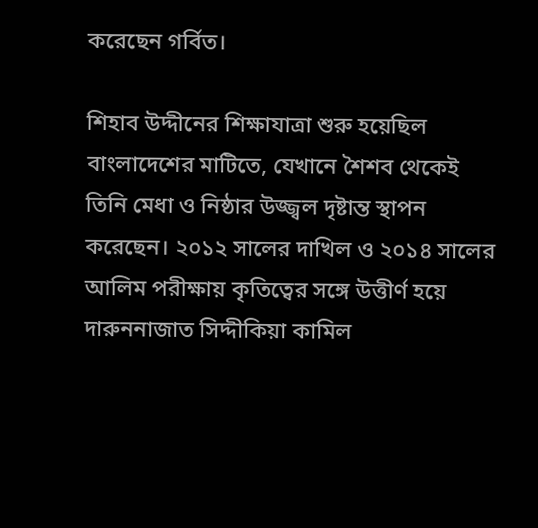করেছেন গর্বিত।

শিহাব উদ্দীনের শিক্ষাযাত্রা শুরু হয়েছিল বাংলাদেশের মাটিতে, যেখানে শৈশব থেকেই তিনি মেধা ও নিষ্ঠার উজ্জ্বল দৃষ্টান্ত স্থাপন করেছেন। ২০১২ সালের দাখিল ও ২০১৪ সালের আলিম পরীক্ষায় কৃতিত্বের সঙ্গে উত্তীর্ণ হয়ে দারুননাজাত সিদ্দীকিয়া কামিল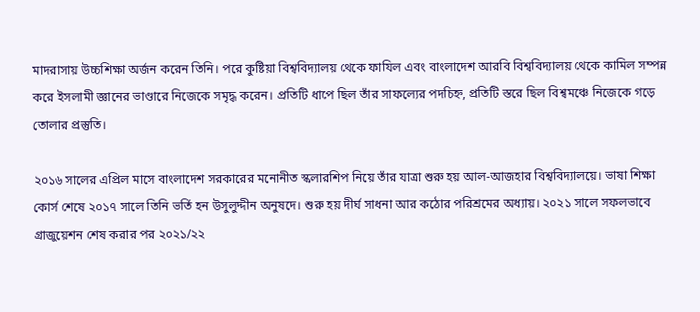মাদরাসায় উচ্চশিক্ষা অর্জন করেন তিনি। পরে কুষ্টিয়া বিশ্ববিদ্যালয় থেকে ফাযিল এবং বাংলাদেশ আরবি বিশ্ববিদ্যালয় থেকে কামিল সম্পন্ন করে ইসলামী জ্ঞানের ভাণ্ডারে নিজেকে সমৃদ্ধ করেন। প্রতিটি ধাপে ছিল তাঁর সাফল্যের পদচিহ্ন, প্রতিটি স্তরে ছিল বিশ্বমঞ্চে নিজেকে গড়ে তোলার প্রস্তুতি।

২০১৬ সালের এপ্রিল মাসে বাংলাদেশ সরকারের মনোনীত স্কলারশিপ নিয়ে তাঁর যাত্রা শুরু হয় আল-আজহার বিশ্ববিদ্যালয়ে। ভাষা শিক্ষা কোর্স শেষে ২০১৭ সালে তিনি ভর্তি হন উসুলুদ্দীন অনুষদে। শুরু হয় দীর্ঘ সাধনা আর কঠোর পরিশ্রমের অধ্যায়। ২০২১ সালে সফলভাবে গ্রাজুয়েশন শেষ করার পর ২০২১/২২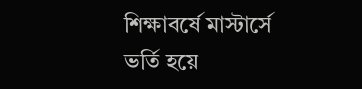শিক্ষাবর্ষে মাস্টার্সে ভর্তি হয়ে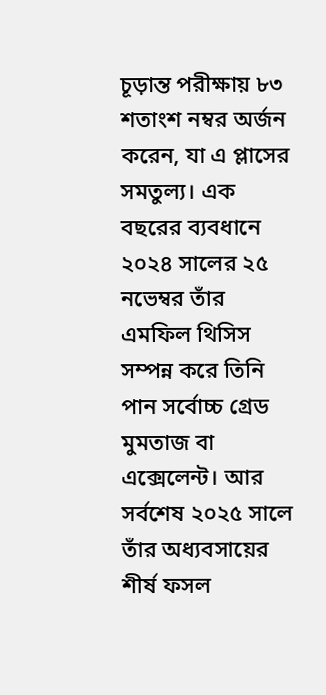চূড়ান্ত পরীক্ষায় ৮৩ শতাংশ নম্বর অর্জন করেন, যা এ প্লাসের সমতুল্য। এক বছরের ব্যবধানে ২০২৪ সালের ২৫ নভেম্বর তাঁর এমফিল থিসিস সম্পন্ন করে তিনি পান সর্বোচ্চ গ্রেড মুমতাজ বা এক্সেলেন্ট। আর সর্বশেষ ২০২৫ সালে তাঁর অধ্যবসায়ের শীর্ষ ফসল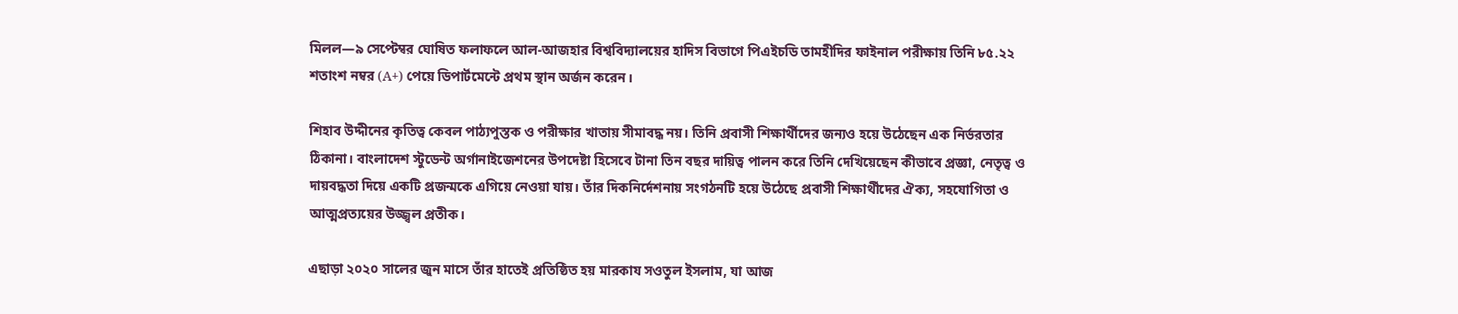মিলল—৯ সেপ্টেম্বর ঘোষিত ফলাফলে আল-আজহার বিশ্ববিদ্যালয়ের হাদিস বিভাগে পিএইচডি তামহীদির ফাইনাল পরীক্ষায় তিনি ৮৫.২২ শতাংশ নম্বর (A+) পেয়ে ডিপার্টমেন্টে প্রথম স্থান অর্জন করেন।

শিহাব উদ্দীনের কৃতিত্ব কেবল পাঠ্যপুস্তক ও পরীক্ষার খাতায় সীমাবদ্ধ নয়। তিনি প্রবাসী শিক্ষার্থীদের জন্যও হয়ে উঠেছেন এক নির্ভরতার ঠিকানা। বাংলাদেশ স্টুডেন্ট অর্গানাইজেশনের উপদেষ্টা হিসেবে টানা তিন বছর দায়িত্ব পালন করে তিনি দেখিয়েছেন কীভাবে প্রজ্ঞা, নেতৃত্ব ও দায়বদ্ধতা দিয়ে একটি প্রজন্মকে এগিয়ে নেওয়া যায়। তাঁর দিকনির্দেশনায় সংগঠনটি হয়ে উঠেছে প্রবাসী শিক্ষার্থীদের ঐক্য, সহযোগিতা ও আত্মপ্রত্যয়ের উজ্জ্বল প্রতীক।

এছাড়া ২০২০ সালের জুন মাসে তাঁর হাতেই প্রতিষ্ঠিত হয় মারকায সওতুল ইসলাম, যা আজ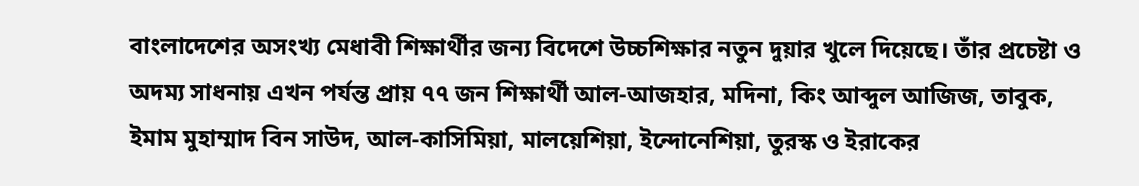বাংলাদেশের অসংখ্য মেধাবী শিক্ষার্থীর জন্য বিদেশে উচ্চশিক্ষার নতুন দুয়ার খুলে দিয়েছে। তাঁর প্রচেষ্টা ও অদম্য সাধনায় এখন পর্যন্ত প্রায় ৭৭ জন শিক্ষার্থী আল-আজহার, মদিনা, কিং আব্দুল আজিজ, তাবুক, ইমাম মুহাম্মাদ বিন সাউদ, আল-কাসিমিয়া, মালয়েশিয়া, ইন্দোনেশিয়া, তুরস্ক ও ইরাকের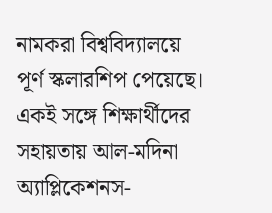নামকরা বিশ্ববিদ্যালয়ে পূর্ণ স্কলারশিপ পেয়েছে। একই সঙ্গে শিক্ষার্থীদের সহায়তায় আল-মদিনা অ্যাপ্লিকেশনস-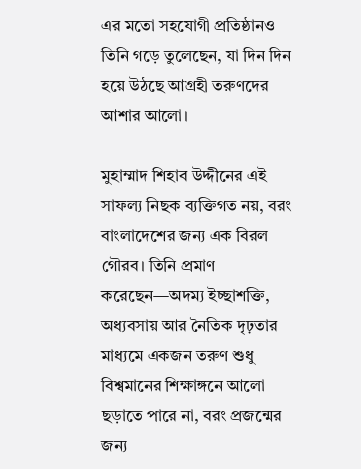এর মতো সহযোগী প্রতিষ্ঠানও তিনি গড়ে তুলেছেন, যা দিন দিন হয়ে উঠছে আগ্রহী তরুণদের আশার আলো।

মুহাম্মাদ শিহাব উদ্দীনের এই সাফল্য নিছক ব্যক্তিগত নয়, বরং বাংলাদেশের জন্য এক বিরল গৌরব। তিনি প্রমাণ করেছেন—অদম্য ইচ্ছাশক্তি, অধ্যবসায় আর নৈতিক দৃঢ়তার মাধ্যমে একজন তরুণ শুধু বিশ্বমানের শিক্ষাঙ্গনে আলো ছড়াতে পারে না, বরং প্রজন্মের জন্য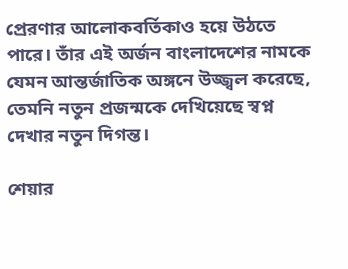প্রেরণার আলোকবর্তিকাও হয়ে উঠতে পারে। তাঁর এই অর্জন বাংলাদেশের নামকে যেমন আন্তর্জাতিক অঙ্গনে উজ্জ্বল করেছে, তেমনি নতুন প্রজন্মকে দেখিয়েছে স্বপ্ন দেখার নতুন দিগন্ত।

শেয়ার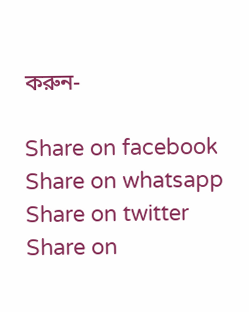করুন-

Share on facebook
Share on whatsapp
Share on twitter
Share on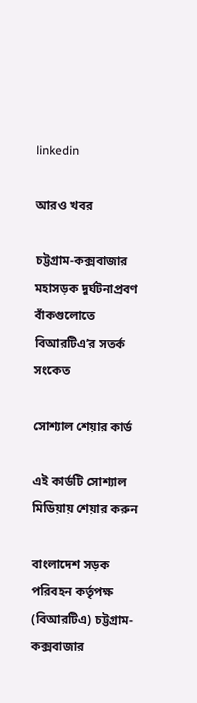linkedin

আরও খবর

চট্টগ্রাম-কক্সবাজার মহাসড়ক দুর্ঘটনাপ্রবণ বাঁকগুলোতে বিআরটিএ’র সতর্ক সংকেত

সোশ্যাল শেয়ার কার্ড

এই কার্ডটি সোশ্যাল মিডিয়ায় শেয়ার করুন

বাংলাদেশ সড়ক পরিবহন কর্তৃপক্ষ (বিআরটিএ) চট্টগ্রাম-কক্সবাজার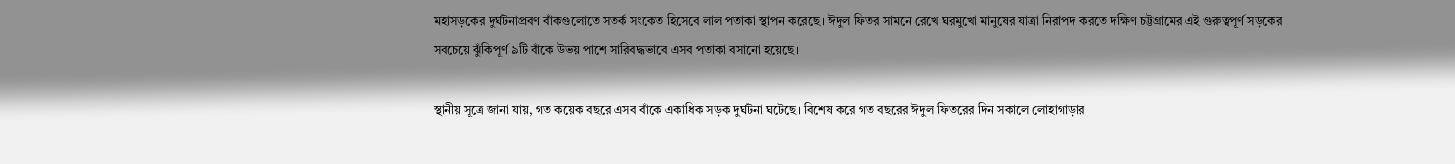মহাসড়কের দুর্ঘটনাপ্রবণ বাঁকগুলোতে সতর্ক সংকেত হিসেবে লাল পতাকা স্থাপন করেছে। ঈদুল ফিতর সামনে রেখে ঘরমুখো মানুষের যাত্রা নিরাপদ করতে দক্ষিণ চট্টগ্রামের এই গুরুত্বপূর্ণ সড়কের সবচেয়ে ঝুঁকিপূর্ণ ৯টি বাঁকে উভয় পাশে সারিবদ্ধভাবে এসব পতাকা বসানো হয়েছে।

স্থানীয় সূত্রে জানা যায়, গত কয়েক বছরে এসব বাঁকে একাধিক সড়ক দুর্ঘটনা ঘটেছে। বিশেষ করে গত বছরের ঈদুল ফিতরের দিন সকালে লোহাগাড়ার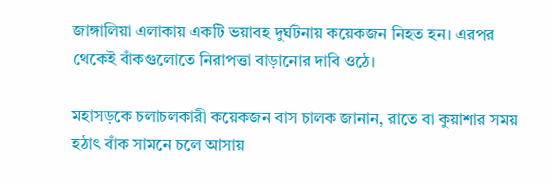জাঙ্গালিয়া এলাকায় একটি ভয়াবহ দুর্ঘটনায় কয়েকজন নিহত হন। এরপর থেকেই বাঁকগুলোতে নিরাপত্তা বাড়ানোর দাবি ওঠে।

মহাসড়কে চলাচলকারী কয়েকজন বাস চালক জানান, রাতে বা কুয়াশার সময় হঠাৎ বাঁক সামনে চলে আসায়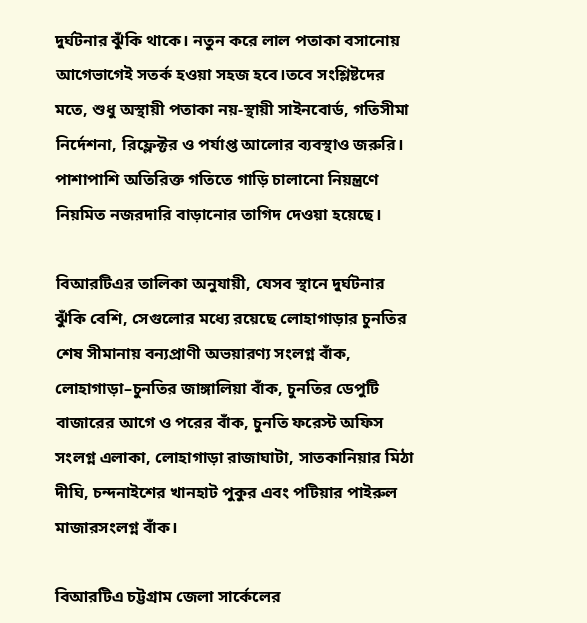দুর্ঘটনার ঝুঁকি থাকে। নতুন করে লাল পতাকা বসানোয় আগেভাগেই সতর্ক হওয়া সহজ হবে।তবে সংশ্লিষ্টদের মতে, শুধু অস্থায়ী পতাকা নয়-স্থায়ী সাইনবোর্ড, গতিসীমা নির্দেশনা, রিফ্লেক্টর ও পর্যাপ্ত আলোর ব্যবস্থাও জরুরি। পাশাপাশি অতিরিক্ত গতিতে গাড়ি চালানো নিয়ন্ত্রণে নিয়মিত নজরদারি বাড়ানোর তাগিদ দেওয়া হয়েছে।

বিআরটিএর তালিকা অনুযায়ী, যেসব স্থানে দুর্ঘটনার ঝুঁকি বেশি, সেগুলোর মধ্যে রয়েছে লোহাগাড়ার চুনতির শেষ সীমানায় বন্যপ্রাণী অভয়ারণ্য সংলগ্ন বাঁক, লোহাগাড়া–চুনতির জাঙ্গালিয়া বাঁক, চুনতির ডেপুটি বাজারের আগে ও পরের বাঁক, চুনতি ফরেস্ট অফিস সংলগ্ন এলাকা, লোহাগাড়া রাজাঘাটা, সাতকানিয়ার মিঠা দীঘি, চন্দনাইশের খানহাট পুকুর এবং পটিয়ার পাইরুল মাজারসংলগ্ন বাঁক।

বিআরটিএ চট্টগ্রাম জেলা সার্কেলের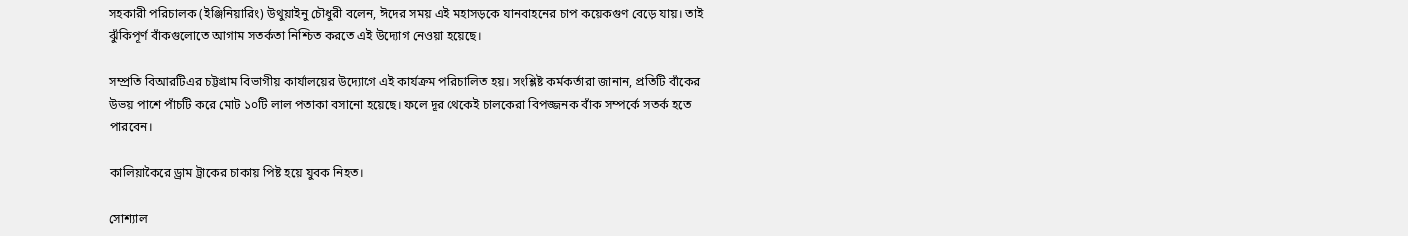সহকারী পরিচালক (ইঞ্জিনিয়ারিং) উথুয়াইনু চৌধুরী বলেন, ঈদের সময় এই মহাসড়কে যানবাহনের চাপ কয়েকগুণ বেড়ে যায়। তাই ঝুঁকিপূর্ণ বাঁকগুলোতে আগাম সতর্কতা নিশ্চিত করতে এই উদ্যোগ নেওয়া হয়েছে।

সম্প্রতি বিআরটিএর চট্টগ্রাম বিভাগীয় কার্যালয়ের উদ্যোগে এই কার্যক্রম পরিচালিত হয়। সংশ্লিষ্ট কর্মকর্তারা জানান, প্রতিটি বাঁকের উভয় পাশে পাঁচটি করে মোট ১০টি লাল পতাকা বসানো হয়েছে। ফলে দূর থেকেই চালকেরা বিপজ্জনক বাঁক সম্পর্কে সতর্ক হতে পারবেন।

কালিয়াকৈরে ড্রাম ট্রাকের চাকায় পিষ্ট হয়ে যুবক নিহত।

সোশ্যাল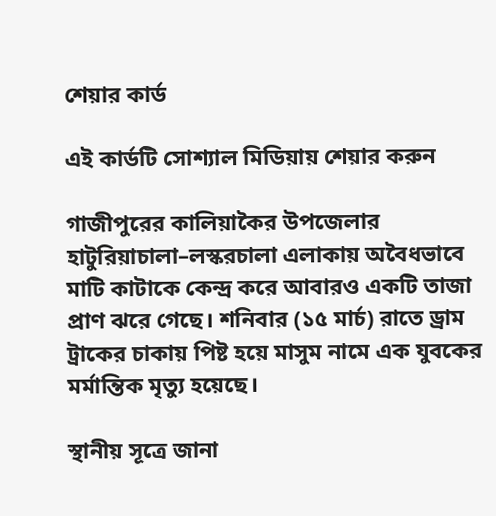শেয়ার কার্ড

এই কার্ডটি সোশ্যাল মিডিয়ায় শেয়ার করুন

গাজীপুরের কালিয়াকৈর উপজেলার হাটুরিয়াচালা–লস্করচালা এলাকায় অবৈধভাবে মাটি কাটাকে কেন্দ্র করে আবারও একটি তাজা প্রাণ ঝরে গেছে। শনিবার (১৫ মার্চ) রাতে ড্রাম ট্রাকের চাকায় পিষ্ট হয়ে মাসুম নামে এক যুবকের মর্মান্তিক মৃত্যু হয়েছে।

স্থানীয় সূত্রে জানা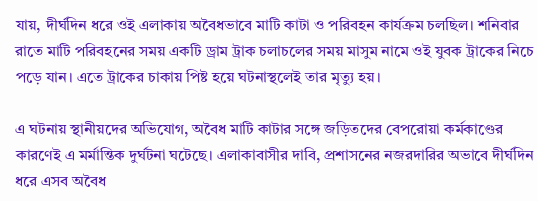যায়, দীর্ঘদিন ধরে ওই এলাকায় অবৈধভাবে মাটি কাটা ও পরিবহন কার্যক্রম চলছিল। শনিবার রাতে মাটি পরিবহনের সময় একটি ড্রাম ট্রাক চলাচলের সময় মাসুম নামে ওই যুবক ট্রাকের নিচে পড়ে যান। এতে ট্রাকের চাকায় পিষ্ট হয়ে ঘটনাস্থলেই তার মৃত্যু হয়।

এ ঘটনায় স্থানীয়দের অভিযোগ, অবৈধ মাটি কাটার সঙ্গে জড়িতদের বেপরোয়া কর্মকাণ্ডের কারণেই এ মর্মান্তিক দুর্ঘটনা ঘটেছে। এলাকাবাসীর দাবি, প্রশাসনের নজরদারির অভাবে দীর্ঘদিন ধরে এসব অবৈধ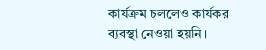কার্যক্রম চললেও কার্যকর ব্যবস্থা নেওয়া হয়নি।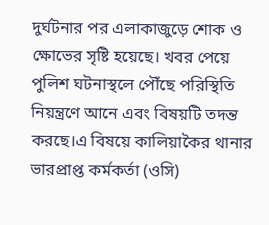দুর্ঘটনার পর এলাকাজুড়ে শোক ও ক্ষোভের সৃষ্টি হয়েছে। খবর পেয়ে পুলিশ ঘটনাস্থলে পৌঁছে পরিস্থিতি নিয়ন্ত্রণে আনে এবং বিষয়টি তদন্ত করছে।এ বিষয়ে কালিয়াকৈর থানার ভারপ্রাপ্ত কর্মকর্তা (ওসি)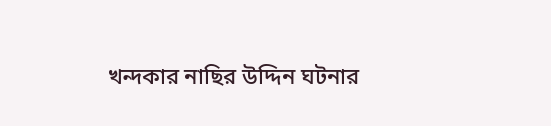খন্দকার নাছির উদ্দিন ঘটনার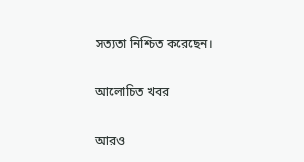সত্যতা নিশ্চিত করেছেন।

আলোচিত খবর

আরও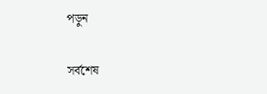পড়ুন

সর্বশেষ